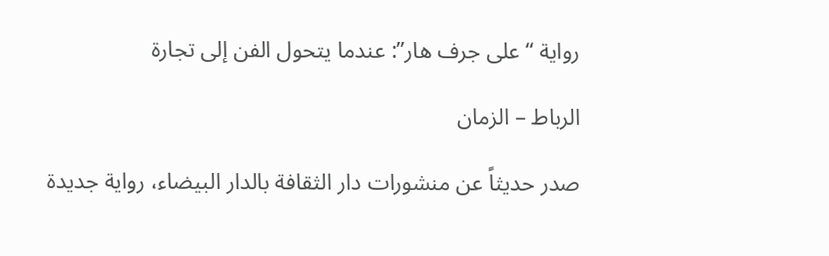رواية “على جرف هار”: عندما يتحول الفن إلى تجارة

الرباط – الزمان

صدر حديثاً عن منشورات دار الثقافة بالدار البيضاء، رواية جديدة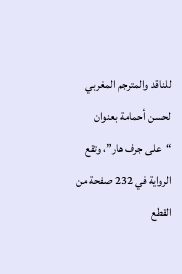للناقد والمترجم المغربي لحسن أحمامة بعنوان “على جرف هار”، وتقع الرواية في 232 صفحة من القطع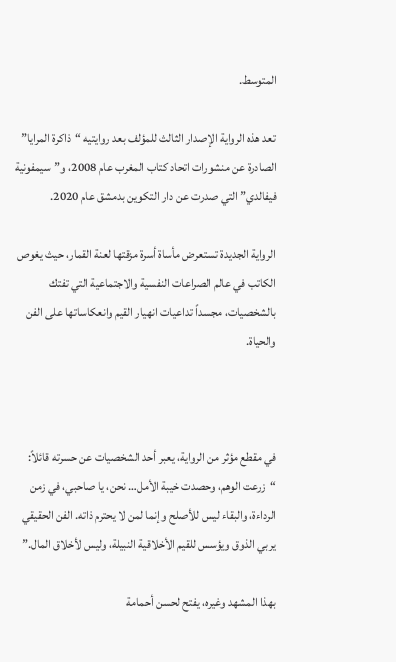المتوسط.

تعد هذه الرواية الإصدار الثالث للمؤلف بعد روايتيه “ذاكرة المرايا” الصادرة عن منشورات اتحاد كتاب المغرب عام 2008، و”سيمفونية فيفالدي” التي صدرت عن دار التكوين بدمشق عام 2020.

الرواية الجديدة تستعرض مأساة أسرة مزقتها لعنة القمار، حيث يغوص الكاتب في عالم الصراعات النفسية والاجتماعية التي تفتك بالشخصيات، مجسداً تداعيات انهيار القيم وانعكاساتها على الفن والحياة.



في مقطع مؤثر من الرواية، يعبر أحد الشخصيات عن حسرته قائلاً:
“زرعت الوهم، وحصدت خيبة الأمل… نحن، يا صاحبي، في زمن الرداءة، والبقاء ليس للأصلح وإنما لمن لا يحترم ذاته. الفن الحقيقي يربي الذوق ويؤسس للقيم الأخلاقية النبيلة، وليس لأخلاق المال.”

بهذا المشهد وغيره، يفتح لحسن أحمامة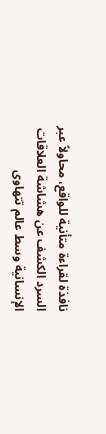نافذة لقراءة متأنية للواقع، محاولاً عبر السرد الكشف عن هشاشة العلاقات الإنسانية وسط عالم تتهاوى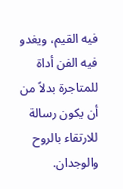فيه القيم، ويغدو فيه الفن أداة للمتاجرة بدلاً من أن يكون رسالة للارتقاء بالروح والوجدان.